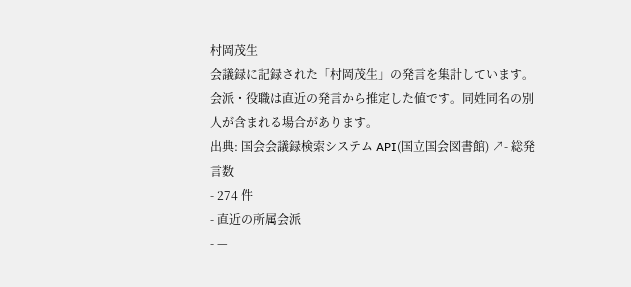村岡茂生
会議録に記録された「村岡茂生」の発言を集計しています。会派・役職は直近の発言から推定した値です。同姓同名の別人が含まれる場合があります。
出典: 国会会議録検索システム API(国立国会図書館) ↗- 総発言数
- 274 件
- 直近の所属会派
- —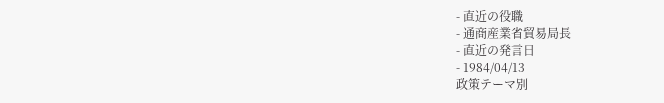- 直近の役職
- 通商産業省貿易局長
- 直近の発言日
- 1984/04/13
政策テーマ別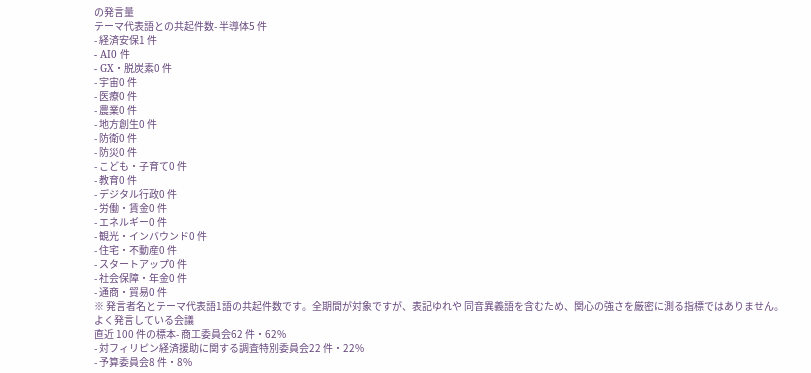の発言量
テーマ代表語との共起件数- 半導体5 件
- 経済安保1 件
- AI0 件
- GX・脱炭素0 件
- 宇宙0 件
- 医療0 件
- 農業0 件
- 地方創生0 件
- 防衛0 件
- 防災0 件
- こども・子育て0 件
- 教育0 件
- デジタル行政0 件
- 労働・賃金0 件
- エネルギー0 件
- 観光・インバウンド0 件
- 住宅・不動産0 件
- スタートアップ0 件
- 社会保障・年金0 件
- 通商・貿易0 件
※ 発言者名とテーマ代表語1語の共起件数です。全期間が対象ですが、表記ゆれや 同音異義語を含むため、関心の強さを厳密に測る指標ではありません。
よく発言している会議
直近 100 件の標本- 商工委員会62 件・62%
- 対フィリピン経済援助に関する調査特別委員会22 件・22%
- 予算委員会8 件・8%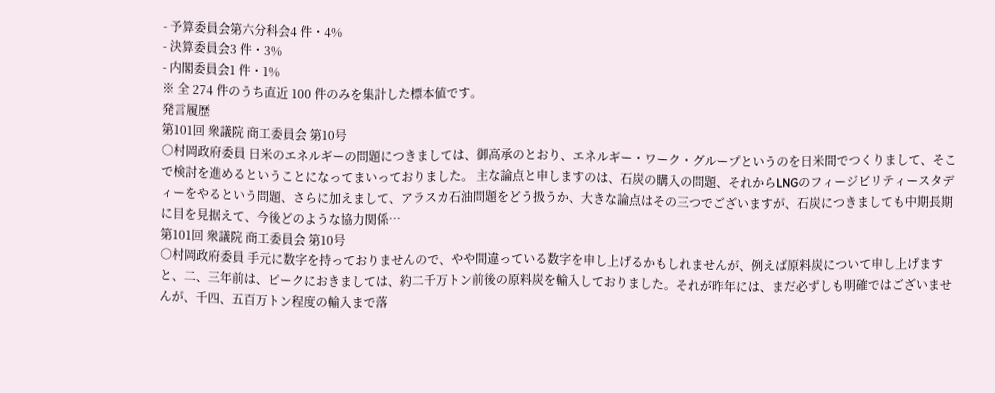- 予算委員会第六分科会4 件・4%
- 決算委員会3 件・3%
- 内閣委員会1 件・1%
※ 全 274 件のうち直近 100 件のみを集計した標本値です。
発言履歴
第101回 衆議院 商工委員会 第10号
○村岡政府委員 日米のエネルギーの問題につきましては、御高承のとおり、エネルギー・ワーク・グループというのを日米間でつくりまして、そこで検討を進めるということになってまいっておりました。 主な論点と申しますのは、石炭の購入の問題、それからLNGのフィージビリティースタディーをやるという問題、さらに加えまして、アラスカ石油問題をどう扱うか、大きな論点はその三つでございますが、石炭につきましても中期長期に目を見据えて、今後どのような協力関係…
第101回 衆議院 商工委員会 第10号
○村岡政府委員 手元に数字を持っておりませんので、やや間違っている数字を申し上げるかもしれませんが、例えば原料炭について申し上げますと、二、三年前は、ピークにおきましては、約二千万トン前後の原料炭を輸入しておりました。それが昨年には、まだ必ずしも明確ではございませんが、千四、五百万トン程度の輸入まで落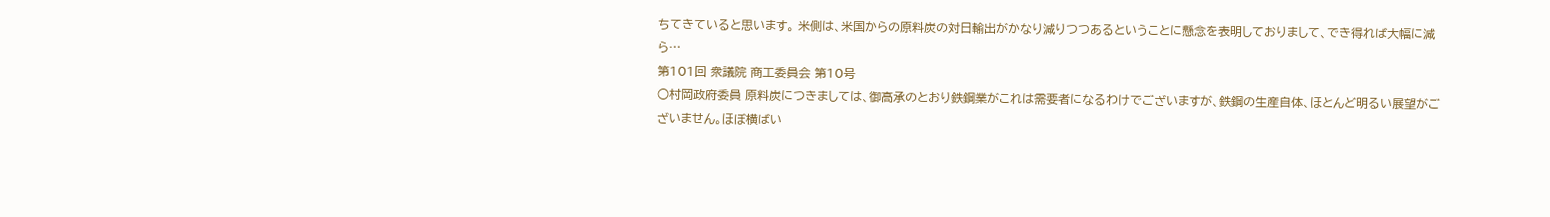ちてきていると思います。 米側は、米国からの原料炭の対日輸出がかなり減りつつあるということに懸念を表明しておりまして、でき得れば大幅に減ら…
第101回 衆議院 商工委員会 第10号
○村岡政府委員 原料炭につきましては、御高承のとおり鉄鋼業がこれは需要者になるわけでございますが、鉄鋼の生産自体、ほとんど明るい展望がございません。ほぼ横ばい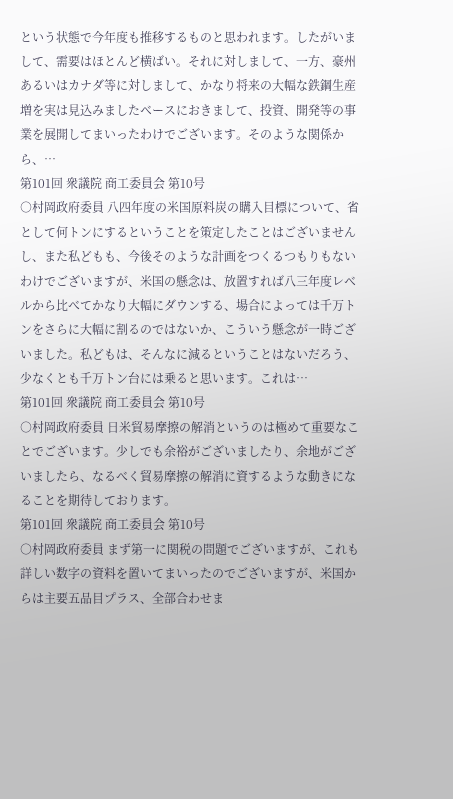という状態で今年度も推移するものと思われます。したがいまして、需要はほとんど横ばい。それに対しまして、一方、豪州あるいはカナダ等に対しまして、かなり将来の大幅な鉄鋼生産増を実は見込みましたベースにおきまして、投資、開発等の事業を展開してまいったわけでございます。そのような関係から、…
第101回 衆議院 商工委員会 第10号
○村岡政府委員 八四年度の米国原料炭の購入目標について、省として何トンにするということを策定したことはございませんし、また私どもも、今後そのような計画をつくるつもりもないわけでございますが、米国の懸念は、放置すれば八三年度レベルから比べてかなり大幅にダウンする、場合によっては千万トンをさらに大幅に割るのではないか、こういう懸念が一時ございました。私どもは、そんなに減るということはないだろう、少なくとも千万トン台には乗ると思います。これは…
第101回 衆議院 商工委員会 第10号
○村岡政府委員 日米貿易摩擦の解消というのは極めて重要なことでございます。少しでも余裕がございましたり、余地がございましたら、なるべく貿易摩擦の解消に資するような動きになることを期待しております。
第101回 衆議院 商工委員会 第10号
○村岡政府委員 まず第一に関税の問題でございますが、これも詳しい数字の資料を置いてまいったのでございますが、米国からは主要五品目プラス、全部合わせま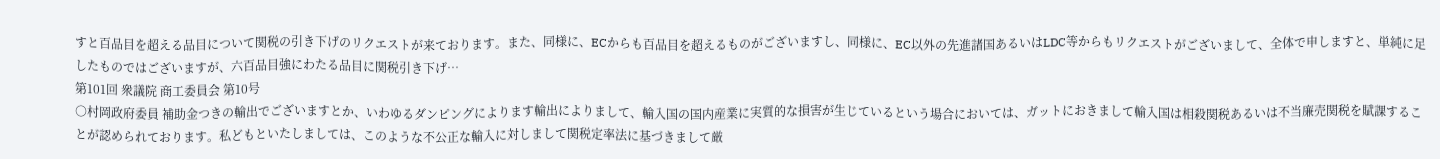すと百品目を超える品目について関税の引き下げのリクエストが来ております。また、同様に、ECからも百品目を超えるものがございますし、同様に、EC以外の先進諸国あるいはLDC等からもリクエストがございまして、全体で申しますと、単純に足したものではございますが、六百品目強にわたる品目に関税引き下げ…
第101回 衆議院 商工委員会 第10号
○村岡政府委員 補助金つきの輸出でございますとか、いわゆるダンピングによります輸出によりまして、輸入国の国内産業に実質的な損害が生じているという場合においては、ガットにおきまして輸入国は相殺関税あるいは不当廉売関税を賦課することが認められております。私どもといたしましては、このような不公正な輸入に対しまして関税定率法に基づきまして厳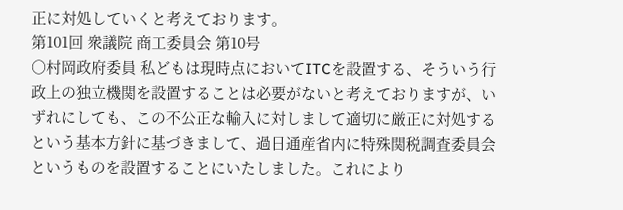正に対処していくと考えております。
第101回 衆議院 商工委員会 第10号
○村岡政府委員 私どもは現時点においてITCを設置する、そういう行政上の独立機関を設置することは必要がないと考えておりますが、いずれにしても、この不公正な輸入に対しまして適切に厳正に対処するという基本方針に基づきまして、過日通産省内に特殊関税調査委員会というものを設置することにいたしました。これにより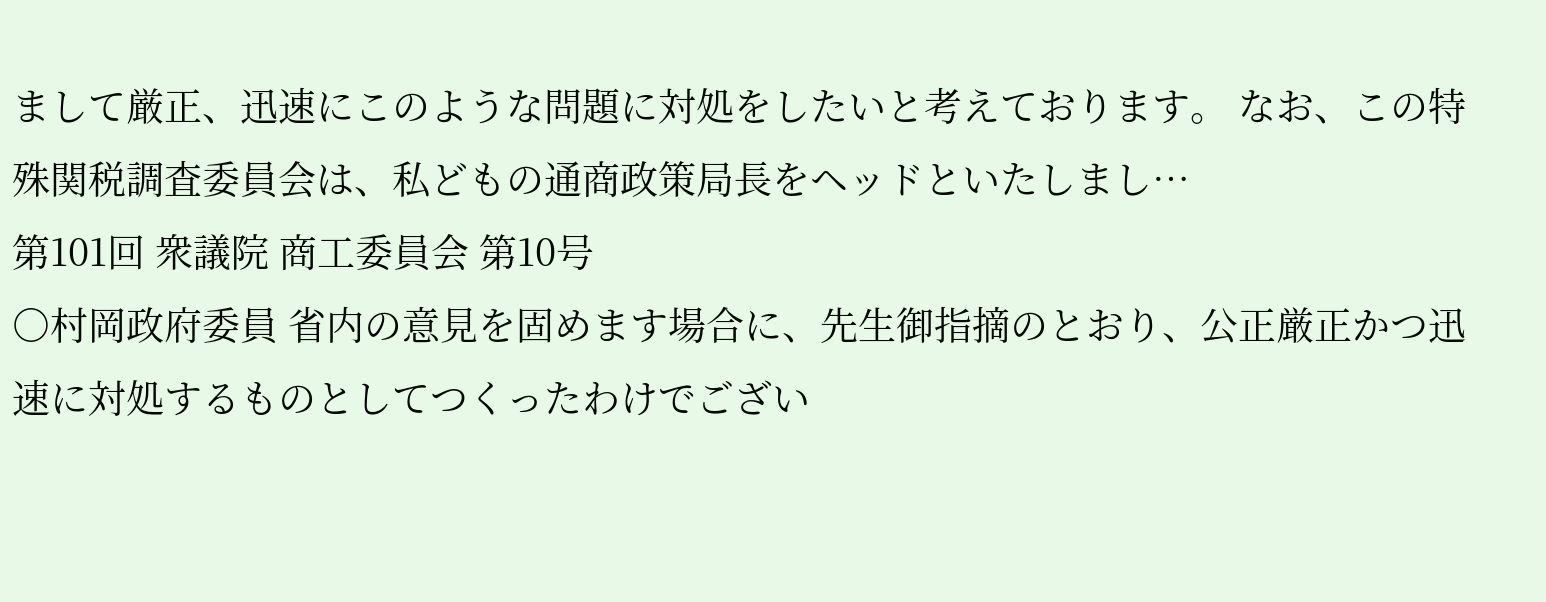まして厳正、迅速にこのような問題に対処をしたいと考えております。 なお、この特殊関税調査委員会は、私どもの通商政策局長をヘッドといたしまし…
第101回 衆議院 商工委員会 第10号
○村岡政府委員 省内の意見を固めます場合に、先生御指摘のとおり、公正厳正かつ迅速に対処するものとしてつくったわけでござい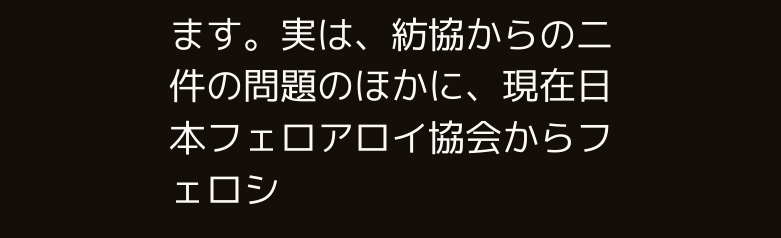ます。実は、紡協からの二件の問題のほかに、現在日本フェロアロイ協会からフェロシ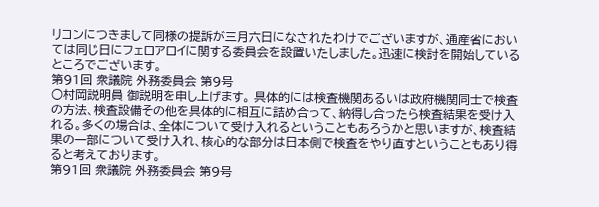リコンにつきまして同様の提訴が三月六日になされたわけでございますが、通産省においては同じ日にフェロアロイに関する委員会を設置いたしました。迅速に検討を開始しているところでございます。
第91回 衆議院 外務委員会 第9号
○村岡説明員 御説明を申し上げます。 具体的には検査機関あるいは政府機関同士で検査の方法、検査設備その他を具体的に相互に詰め合って、納得し合ったら検査結果を受け入れる。多くの場合は、全体について受け入れるということもあろうかと思いますが、検査結果の一部について受け入れ、核心的な部分は日本側で検査をやり直すということもあり得ると考えております。
第91回 衆議院 外務委員会 第9号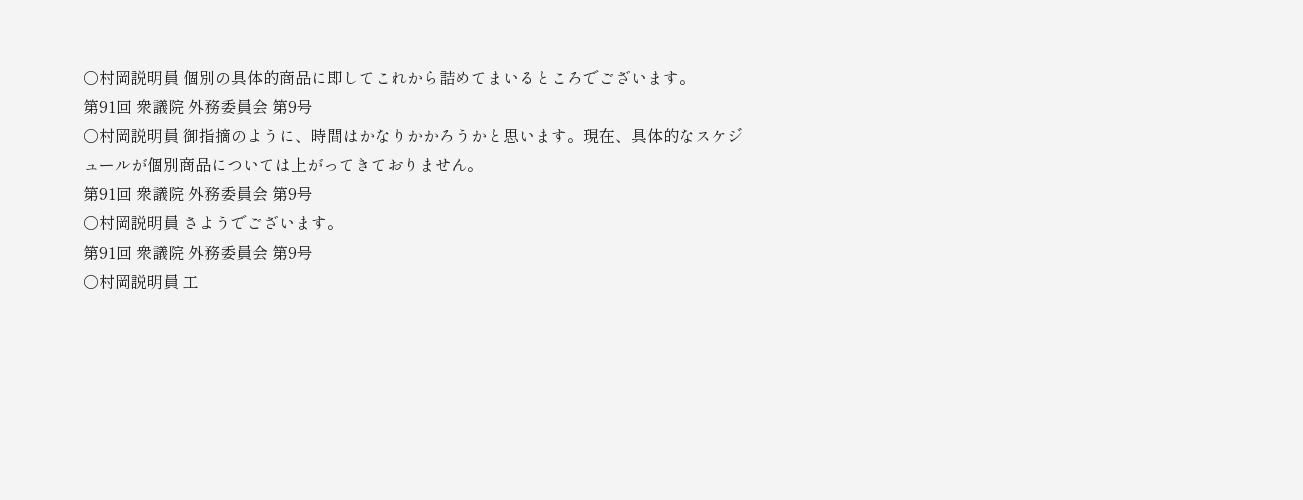○村岡説明員 個別の具体的商品に即してこれから詰めてまいるところでございます。
第91回 衆議院 外務委員会 第9号
○村岡説明員 御指摘のように、時間はかなりかかろうかと思います。現在、具体的なスケジュールが個別商品については上がってきておりません。
第91回 衆議院 外務委員会 第9号
○村岡説明員 さようでございます。
第91回 衆議院 外務委員会 第9号
○村岡説明員 工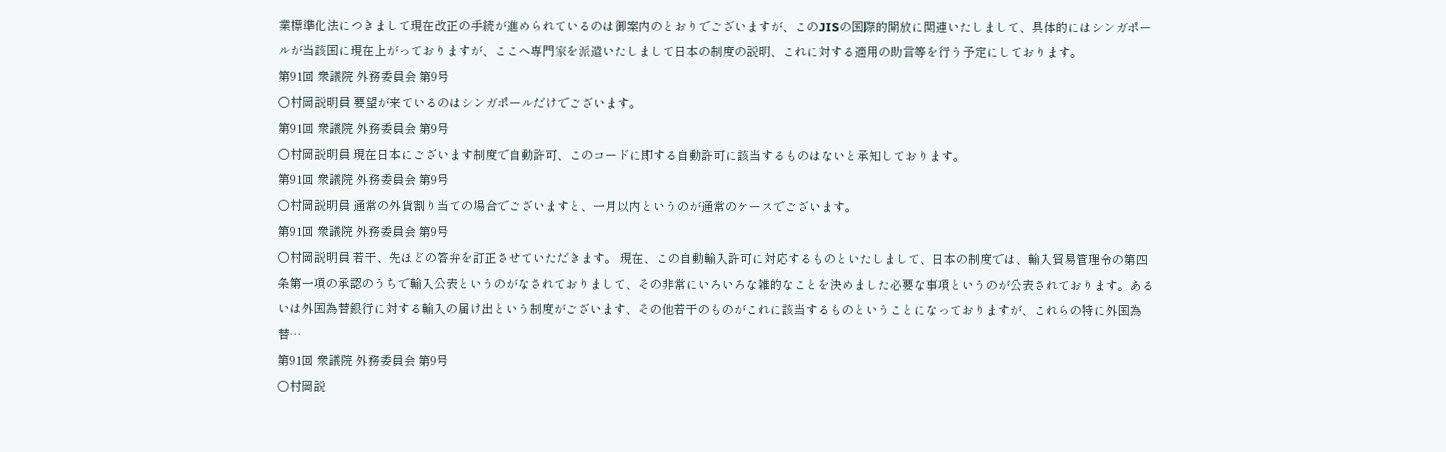業標準化法につきまして現在改正の手続が進められているのは御案内のとおりでございますが、このJISの国際的開放に関連いたしまして、具体的にはシンガポールが当該国に現在上がっておりますが、ここへ専門家を派遣いたしまして日本の制度の説明、これに対する適用の助言等を行う予定にしております。
第91回 衆議院 外務委員会 第9号
○村岡説明員 要望が来ているのはシンガポールだけでございます。
第91回 衆議院 外務委員会 第9号
○村岡説明員 現在日本にございます制度で自動許可、このコードに即する自動許可に該当するものはないと承知しております。
第91回 衆議院 外務委員会 第9号
○村岡説明員 通常の外貨割り当ての場合でございますと、一月以内というのが通常のケースでございます。
第91回 衆議院 外務委員会 第9号
○村岡説明員 若干、先ほどの答弁を訂正させていただきます。 現在、この自動輸入許可に対応するものといたしまして、日本の制度では、輸入貿易管理令の第四条第一項の承認のうちで輸入公表というのがなされておりまして、その非常にいろいろな雑的なことを決めました必要な事項というのが公表されております。あるいは外国為替銀行に対する輸入の届け出という制度がございます、その他若干のものがこれに該当するものということになっておりますが、これらの特に外国為替…
第91回 衆議院 外務委員会 第9号
○村岡説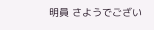明員 さようでござい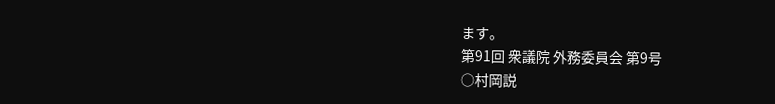ます。
第91回 衆議院 外務委員会 第9号
○村岡説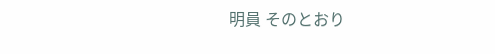明員 そのとおり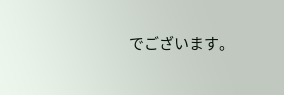でございます。